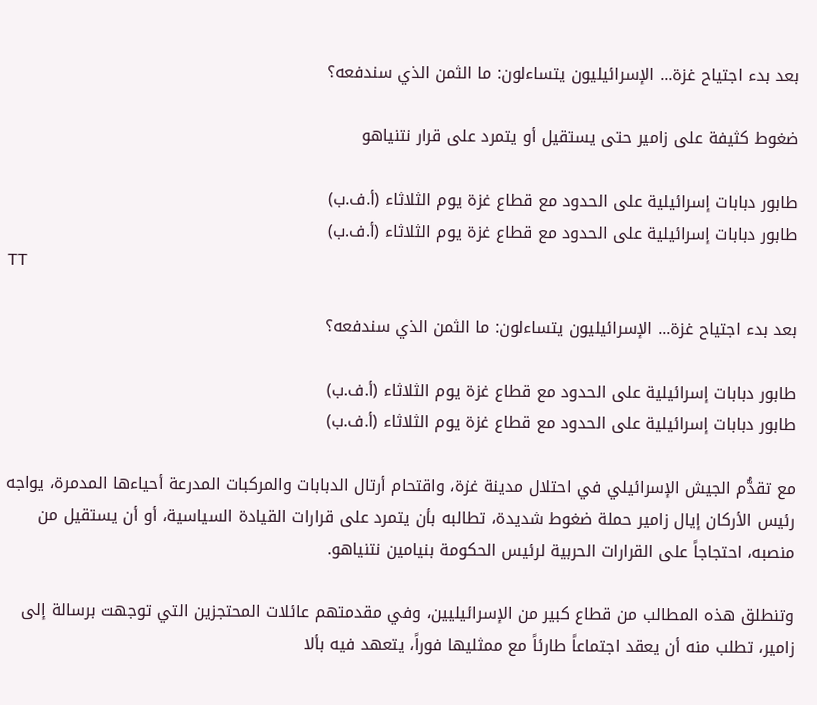بعد بدء اجتياح غزة... الإسرائيليون يتساءلون: ما الثمن الذي سندفعه؟

ضغوط كثيفة على زامير حتى يستقيل أو يتمرد على قرار نتنياهو

طابور دبابات إسرائيلية على الحدود مع قطاع غزة يوم الثلاثاء (أ.ف.ب)
طابور دبابات إسرائيلية على الحدود مع قطاع غزة يوم الثلاثاء (أ.ف.ب)
TT

بعد بدء اجتياح غزة... الإسرائيليون يتساءلون: ما الثمن الذي سندفعه؟

طابور دبابات إسرائيلية على الحدود مع قطاع غزة يوم الثلاثاء (أ.ف.ب)
طابور دبابات إسرائيلية على الحدود مع قطاع غزة يوم الثلاثاء (أ.ف.ب)

مع تقدُّم الجيش الإسرائيلي في احتلال مدينة غزة، واقتحام أرتال الدبابات والمركبات المدرعة أحياءها المدمرة، يواجه رئيس الأركان إيال زامير حملة ضغوط شديدة، تطالبه بأن يتمرد على قرارات القيادة السياسية، أو أن يستقيل من منصبه، احتجاجاً على القرارات الحربية لرئيس الحكومة بنيامين نتنياهو.

وتنطلق هذه المطالب من قطاع كبير من الإسرائيليين، وفي مقدمتهم عائلات المحتجزين التي توجهت برسالة إلى زامير، تطلب منه أن يعقد اجتماعاً طارئاً مع ممثليها فوراً، يتعهد فيه بألا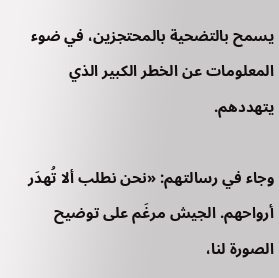يسمح بالتضحية بالمحتجزين، في ضوء المعلومات عن الخطر الكبير الذي يتهددهم.

وجاء في رسالتهم: «نحن نطلب ألا تُهدَر أرواحهم. الجيش مرغَم على توضيح الصورة لنا،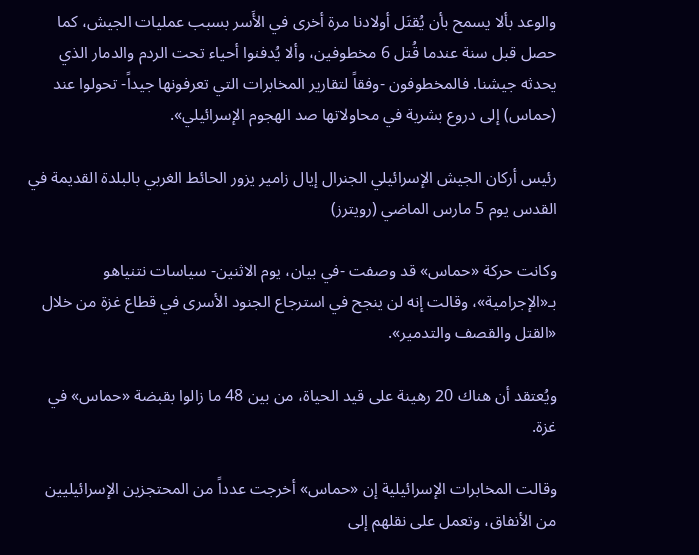والوعد بألا يسمح بأن يُقتَل أولادنا مرة أخرى في الأَسر بسبب عمليات الجيش، كما حصل قبل سنة عندما قُتل 6 مخطوفين، وألا يُدفنوا أحياء تحت الردم والدمار الذي يحدثه جيشنا. فالمخطوفون -وفقاً لتقارير المخابرات التي تعرفونها جيداً- تحولوا عند (حماس) إلى دروع بشرية في محاولاتها صد الهجوم الإسرائيلي».

رئيس أركان الجيش الإسرائيلي الجنرال إيال زامير يزور الحائط الغربي بالبلدة القديمة في القدس يوم 5 مارس الماضي (رويترز)

وكانت حركة «حماس» قد وصفت -في بيان، يوم الاثنين- سياسات نتنياهو بـ«الإجرامية»، وقالت إنه لن ينجح في استرجاع الجنود الأسرى في قطاع غزة من خلال «القتل والقصف والتدمير».

ويُعتقد أن هناك 20 رهينة على قيد الحياة، من بين 48 ما زالوا بقبضة «حماس» في غزة.

وقالت المخابرات الإسرائيلية إن «حماس» أخرجت عدداً من المحتجزين الإسرائيليين من الأنفاق، وتعمل على نقلهم إلى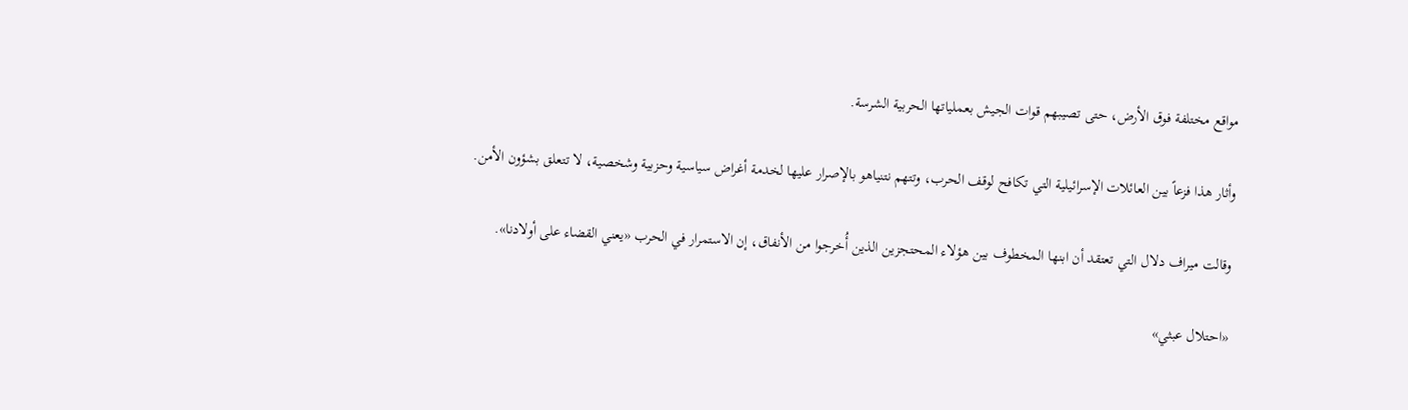مواقع مختلفة فوق الأرض، حتى تصيبهم قوات الجيش بعملياتها الحربية الشرسة.

وأثار هذا فزعاً بين العائلات الإسرائيلية التي تكافح لوقف الحرب، وتتهم نتنياهو بالإصرار عليها لخدمة أغراض سياسية وحزبية وشخصية، لا تتعلق بشؤون الأمن.

وقالت ميراف دلال التي تعتقد أن ابنها المخطوف بين هؤلاء المحتجزين الذين أُخرجوا من الأنفاق، إن الاستمرار في الحرب «يعني القضاء على أولادنا».

«احتلال عبثي»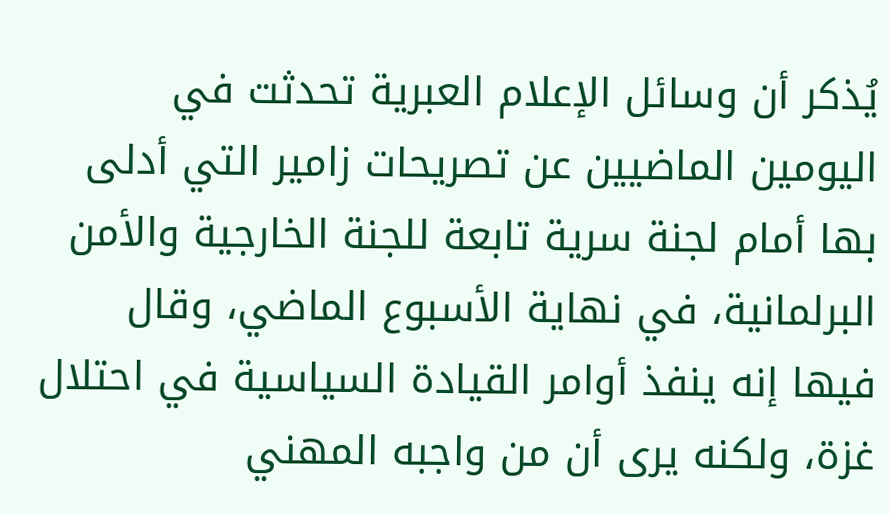يُذكر أن وسائل الإعلام العبرية تحدثت في اليومين الماضيين عن تصريحات زامير التي أدلى بها أمام لجنة سرية تابعة للجنة الخارجية والأمن البرلمانية، في نهاية الأسبوع الماضي، وقال فيها إنه ينفذ أوامر القيادة السياسية في احتلال غزة، ولكنه يرى أن من واجبه المهني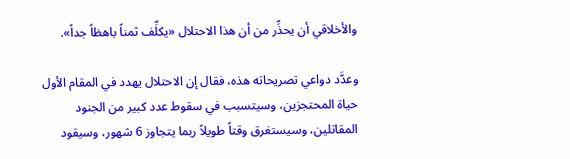والأخلاقي أن يحذِّر من أن هذا الاحتلال «يكلِّف ثمناً باهظاً جداً».

وعدَّد دواعي تصريحاته هذه، فقال إن الاحتلال يهدد في المقام الأول حياة المحتجزين، وسيتسبب في سقوط عدد كبير من الجنود المقاتلين، وسيستغرق وقتاً طويلاً ربما يتجاوز 6 شهور، وسيقود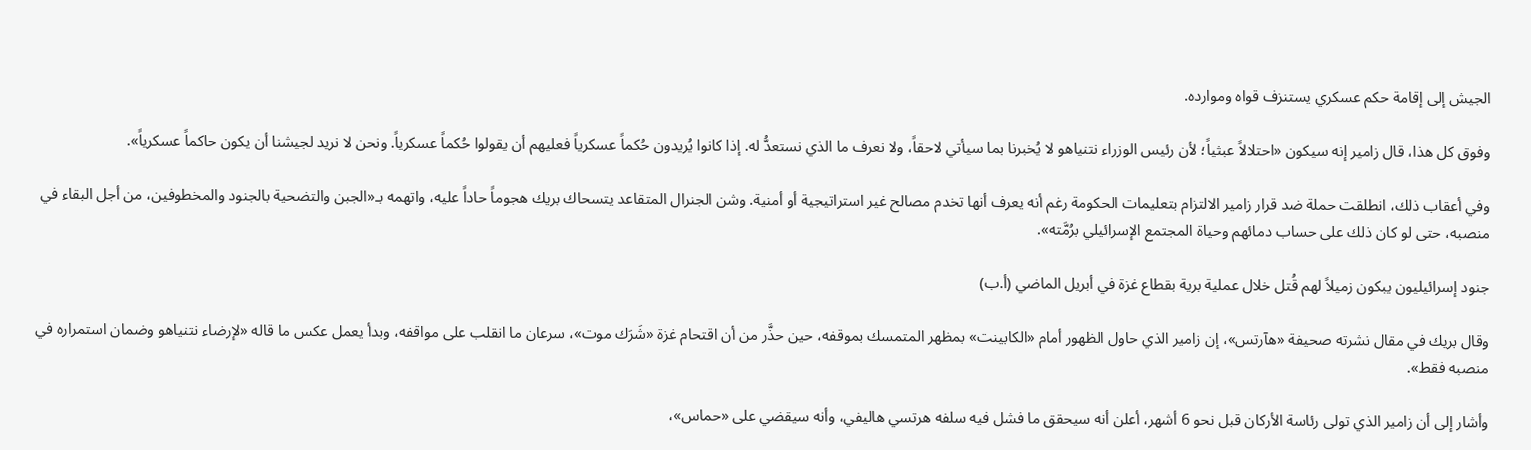الجيش إلى إقامة حكم عسكري يستنزف قواه وموارده.

وفوق كل هذا، قال زامير إنه سيكون «احتلالاً عبثياً؛ لأن رئيس الوزراء نتنياهو لا يُخبرنا بما سيأتي لاحقاً، ولا نعرف ما الذي نستعدُّ له. إذا كانوا يُريدون حُكماً عسكرياً فعليهم أن يقولوا حُكماً عسكرياً. ونحن لا نريد لجيشنا أن يكون حاكماً عسكرياً».

وفي أعقاب ذلك، انطلقت حملة ضد قرار زامير الالتزام بتعليمات الحكومة رغم أنه يعرف أنها تخدم مصالح غير استراتيجية أو أمنية. وشن الجنرال المتقاعد يتسحاك بريك هجوماً حاداً عليه، واتهمه بـ«الجبن والتضحية بالجنود والمخطوفين، من أجل البقاء في منصبه، حتى لو كان ذلك على حساب دمائهم وحياة المجتمع الإسرائيلي برُمَّته».

جنود إسرائيليون يبكون زميلاً لهم قُتل خلال عملية برية بقطاع غزة في أبريل الماضي (أ.ب)

وقال بريك في مقال نشرته صحيفة «هآرتس»، إن زامير الذي حاول الظهور أمام «الكابينت» بمظهر المتمسك بموقفه، حين حذَّر من أن اقتحام غزة «شَرَك موت»، سرعان ما انقلب على مواقفه، وبدأ يعمل عكس ما قاله «لإرضاء نتنياهو وضمان استمراره في منصبه فقط».

وأشار إلى أن زامير الذي تولى رئاسة الأركان قبل نحو 6 أشهر، أعلن أنه سيحقق ما فشل فيه سلفه هرتسي هاليفي، وأنه سيقضي على «حماس»،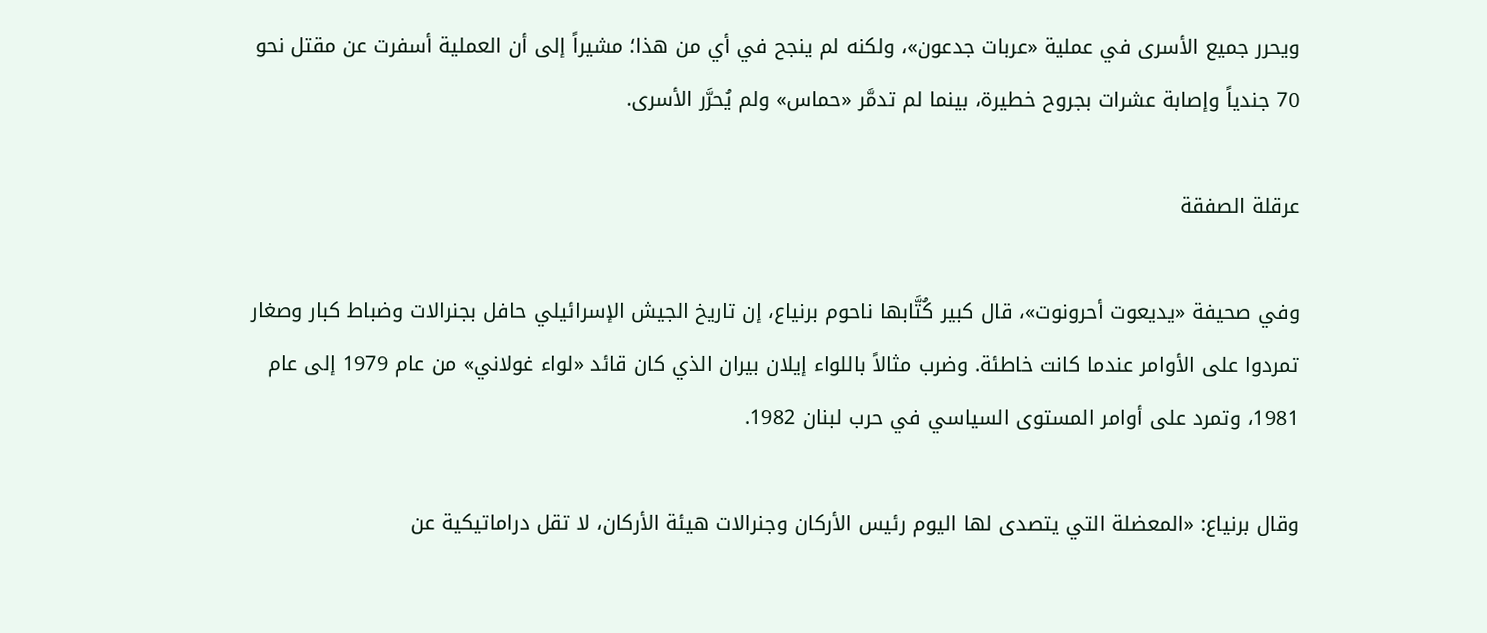ويحرر جميع الأسرى في عملية «عربات جدعون»، ولكنه لم ينجح في أي من هذا؛ مشيراً إلى أن العملية أسفرت عن مقتل نحو 70 جندياً وإصابة عشرات بجروح خطيرة، بينما لم تدمَّر «حماس» ولم يُحرَّر الأسرى.

عرقلة الصفقة

وفي صحيفة «يديعوت أحرونوت»، قال كبير كُتَّابها ناحوم برنياع، إن تاريخ الجيش الإسرائيلي حافل بجنرالات وضباط كبار وصغار تمردوا على الأوامر عندما كانت خاطئة. وضرب مثالاً باللواء إيلان بيران الذي كان قائد «لواء غولاني» من عام 1979 إلى عام 1981، وتمرد على أوامر المستوى السياسي في حرب لبنان 1982.

وقال برنياع: «المعضلة التي يتصدى لها اليوم رئيس الأركان وجنرالات هيئة الأركان، لا تقل دراماتيكية عن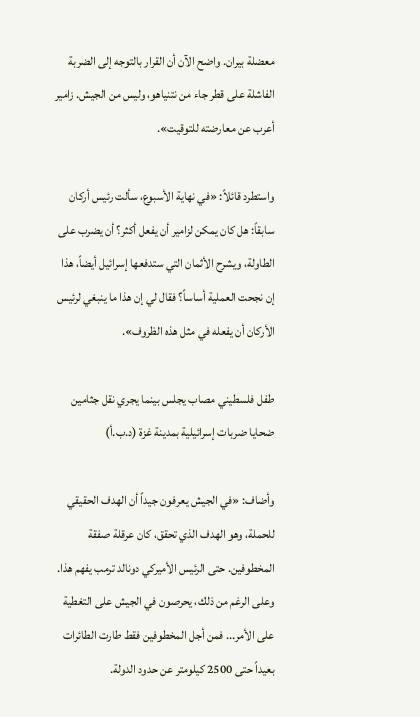معضلة بيران. واضح الآن أن القرار بالتوجه إلى الضربة الفاشلة على قطر جاء من نتنياهو، وليس من الجيش. زامير أعرب عن معارضته للتوقيت».

واستطرد قائلاً: «في نهاية الأسبوع، سألت رئيس أركان سابقاً: هل كان يمكن لزامير أن يفعل أكثر؟ أن يضرب على الطاولة، ويشرح الأثمان التي ستدفعها إسرائيل أيضاً، هذا إن نجحت العملية أساساً؟ فقال لي إن هذا ما ينبغي لرئيس الأركان أن يفعله في مثل هذه الظروف».

طفل فلسطيني مصاب يجلس بينما يجري نقل جثامين ضحايا ضربات إسرائيلية بمدينة غزة (د.ب.أ)

وأضاف: «في الجيش يعرفون جيداً أن الهدف الحقيقي للحملة، وهو الهدف الذي تحقق، كان عرقلة صفقة المخطوفين. حتى الرئيس الأميركي دونالد ترمب يفهم هذا. وعلى الرغم من ذلك، يحرصون في الجيش على التغطية على الأمر... فمن أجل المخطوفين فقط طارت الطائرات بعيداً حتى 2500 كيلومتر عن حدود الدولة.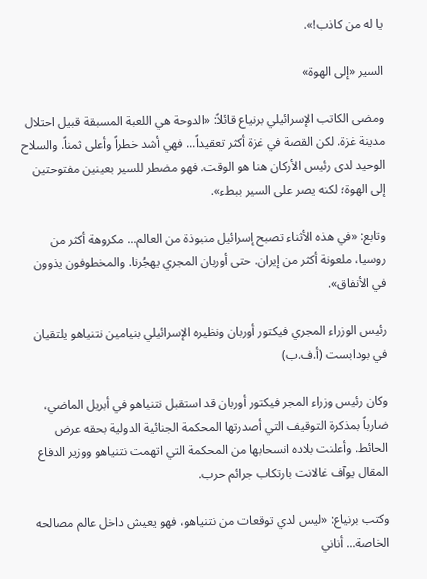يا له من كاذب!».

السير «إلى الهوة»

ومضى الكاتب الإسرائيلي برنياع قائلاً: «الدوحة هي اللعبة المسبقة قبيل احتلال مدينة غزة. لكن القصة في غزة أكثر تعقيداً... فهي أشد خطراً وأعلى ثمناً. والسلاح الوحيد لدى رئيس الأركان هنا هو الوقت. فهو مضطر للسير بعينين مفتوحتين إلى الهوة؛ لكنه يصر على السير ببطء».

وتابع: «في هذه الأثناء تصبح إسرائيل منبوذة من العالم... مكروهة أكثر من روسيا، ملعونة أكثر من إيران. حتى أوربان المجري يهجُرنا. والمخطوفون يذوون في الأنفاق».

رئيس الوزراء المجري فيكتور أوربان ونظيره الإسرائيلي بنيامين نتنياهو يلتقيان في بودابست (أ.ف.ب)

وكان رئيس وزراء المجر فيكتور أوربان قد استقبل نتنياهو في أبريل الماضي، ضارباً بمذكرة التوقيف التي أصدرتها المحكمة الجنائية الدولية بحقه عرض الحائط. وأعلنت بلاده انسحابها من المحكمة التي اتهمت نتنياهو ووزير الدفاع المقال يوآف غالانت بارتكاب جرائم حرب.

وكتب برنياع: «ليس لدي توقعات من نتنياهو، فهو يعيش داخل عالم مصالحه الخاصة... أناني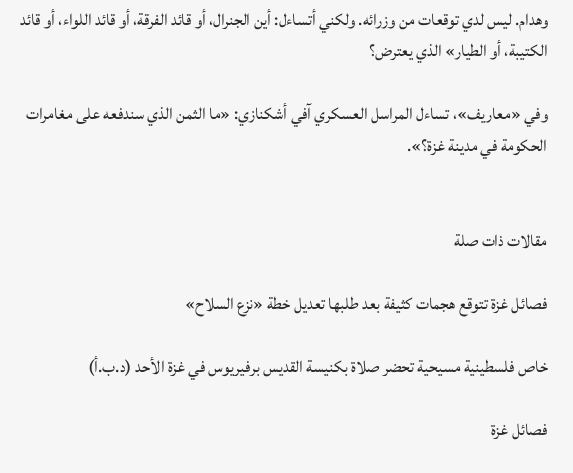وهدام. ليس لدي توقعات من وزرائه. ولكني أتساءل: أين الجنرال، أو قائد الفرقة، أو قائد اللواء، أو قائد الكتيبة، أو الطيار» الذي يعترض؟

وفي «معاريف»، تساءل المراسل العسكري آفي أشكنازي: «ما الثمن الذي سندفعه على مغامرات الحكومة في مدينة غزة؟».


مقالات ذات صلة

فصائل غزة تتوقع هجمات كثيفة بعد طلبها تعديل خطة «نزع السلاح»

خاص فلسطينية مسيحية تحضر صلاة بكنيسة القديس برفيريوس في غزة الأحد (د.ب.أ)

فصائل غزة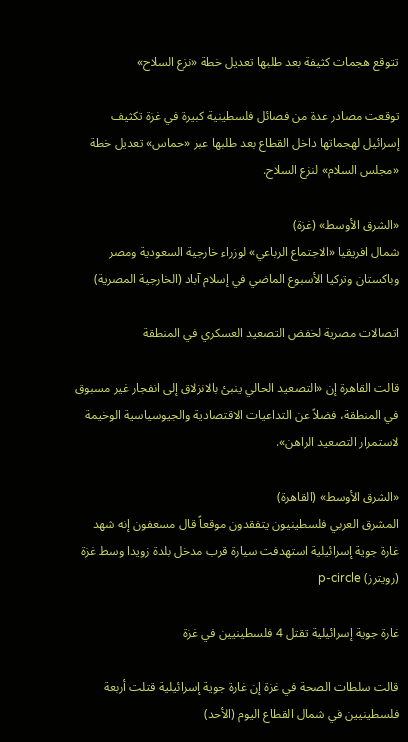تتوقع هجمات كثيفة بعد طلبها تعديل خطة «نزع السلاح»

توقعت مصادر عدة من فصائل فلسطينية كبيرة في غزة تكثيف إسرائيل لهجماتها داخل القطاع بعد طلبها عبر «حماس» تعديل خطة «مجلس السلام» لنزع السلاح.

«الشرق الأوسط» (غزة)
شمال افريقيا «الاجتماع الرباعي» لوزراء خارجية السعودية ومصر وباكستان وتركيا الأسبوع الماضي في إسلام آباد (الخارجية المصرية)

اتصالات مصرية لخفض التصعيد العسكري في المنطقة

قالت القاهرة إن «التصعيد الحالي ينبئ بالانزلاق إلى انفجار غير مسبوق في المنطقة، فضلاً عن التداعيات الاقتصادية والجيوسياسية الوخيمة لاستمرار التصعيد الراهن».

«الشرق الأوسط» (القاهرة)
المشرق العربي فلسطينيون يتفقدون موقعاً قال مسعفون إنه شهد غارة جوية إسرائيلية استهدفت سيارة قرب مدخل بلدة زويدا وسط غزة (رويترز) p-circle

غارة جوية إسرائيلية تقتل 4 فلسطينيين في غزة

قالت سلطات الصحة في غزة إن غارة جوية إسرائيلية قتلت أربعة فلسطينيين في شمال القطاع اليوم (الأحد)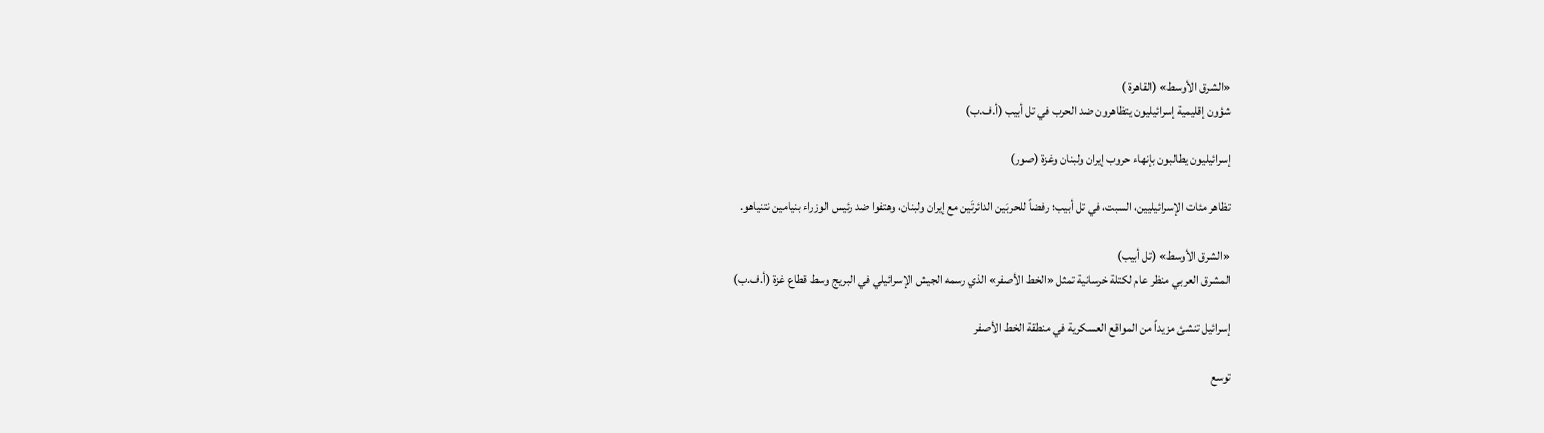«الشرق الأوسط» (القاهرة )
شؤون إقليمية إسرائيليون يتظاهرون ضد الحرب في تل أبيب (أ.ف.ب)

إسرائيليون يطالبون بإنهاء حروب إيران ولبنان وغزة (صور)

تظاهر مئات الإسرائيليين، السبت، في تل أبيب؛ رفضاً للحربَين الدائرتَين مع إيران ولبنان، وهتفوا ضد رئيس الوزراء بنيامين نتنياهو.

«الشرق الأوسط» (تل أبيب)
المشرق العربي منظر عام لكتلة خرسانية تمثل «الخط الأصفر» الذي رسمه الجيش الإسرائيلي في البريج وسط قطاع غزة (أ.ف.ب)

إسرائيل تنشئ مزيداً من المواقع العسكرية في منطقة الخط الأصفر

توسع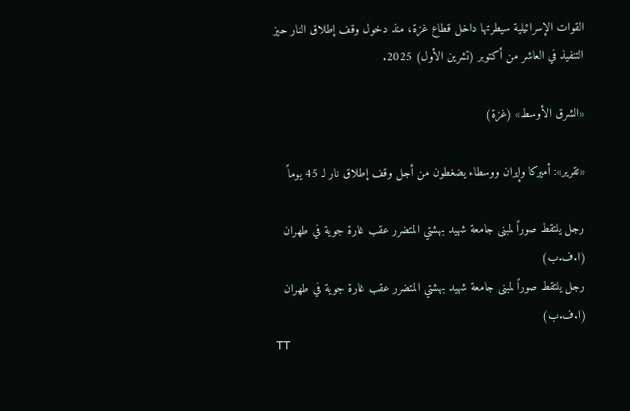القوات الإسرائيلية سيطرتها داخل قطاع غزة، منذ دخول وقف إطلاق النار حيز التنفيذ في العاشر من أكتوبر (تشرين الأول) 2025.

«الشرق الأوسط» (غزة)

«تقرير»: أميركا وإيران ووسطاء يضغطون من أجل وقف إطلاق نار لـ 45 يوماً

رجل يلتقط صوراً لمبنى جامعة شهيد بهشتي المتضرر عقب غارة جوية في طهران (ا.ف.ب)
رجل يلتقط صوراً لمبنى جامعة شهيد بهشتي المتضرر عقب غارة جوية في طهران (ا.ف.ب)
TT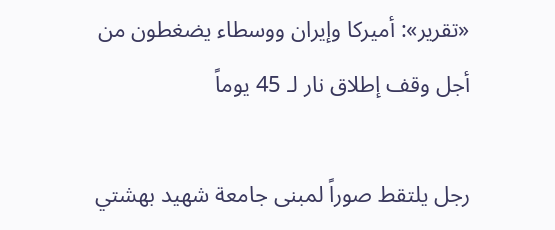«تقرير»: أميركا وإيران ووسطاء يضغطون من أجل وقف إطلاق نار لـ 45 يوماً

رجل يلتقط صوراً لمبنى جامعة شهيد بهشتي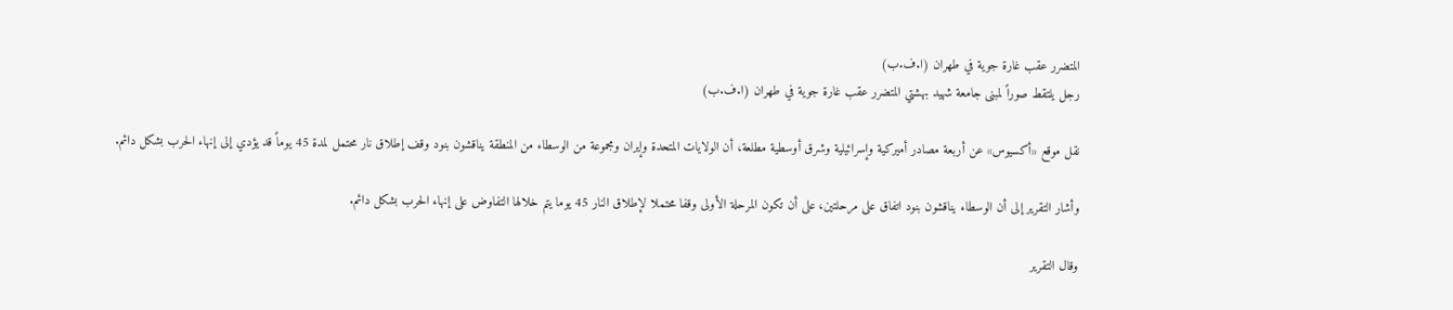المتضرر عقب غارة جوية في طهران (ا.ف.ب)
رجل يلتقط صوراً لمبنى جامعة شهيد بهشتي المتضرر عقب غارة جوية في طهران (ا.ف.ب)

نقل موقع «أكسيوس» عن أربعة مصادر أميركية وإسرائيلية وشرق أوسطية مطلعة، أن الولايات المتحدة وإيران ومجموعة من الوسطاء من المنطقة يناقشون بنود وقف إطلاق نار محتمل لمدة 45 يوماً قد يؤدي إلى إنهاء ‌الحرب بشكل ‌دائم.

وأشار التقرير إلى أن الوسطاء يناقشون بنود ‌اتفاق على ‌مرحلتين، على أن تكون المرحلة الأولى ‌وقفا محتملا لإطلاق ‌النار 45 يوما يتم خلالها التفاوض على إنهاء الحرب بشكل دائم.

وقال التقرير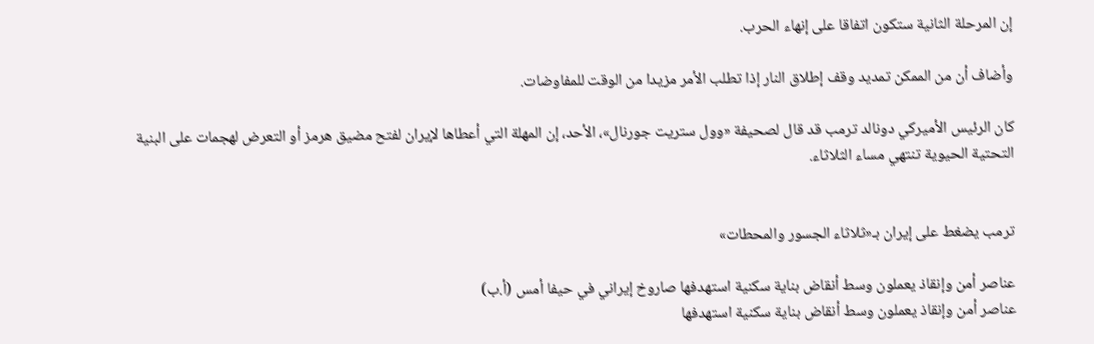إن المرحلة الثانية ‌ستكون اتفاقا على إنهاء الحرب.

وأضاف أن من الممكن تمديد وقف إطلاق النار إذا تطلب الأمر مزيدا من الوقت للمفاوضات.

كان الرئيس الأميركي دونالد ترمب قد قال لصحيفة «وول ستريت جورنال»، الأحد، إن المهلة التي أعطاها لإيران لفتح مضيق هرمز أو التعرض لهجمات على البنية التحتية الحيوية تنتهي مساء الثلاثاء.


ترمب يضغط على إيران بـ«ثلاثاء الجسور والمحطات»

عناصر أمن وإنقاذ يعملون وسط أنقاض بناية سكنية استهدفها صاروخ إيراني في حيفا أمس (أ.ب)
عناصر أمن وإنقاذ يعملون وسط أنقاض بناية سكنية استهدفها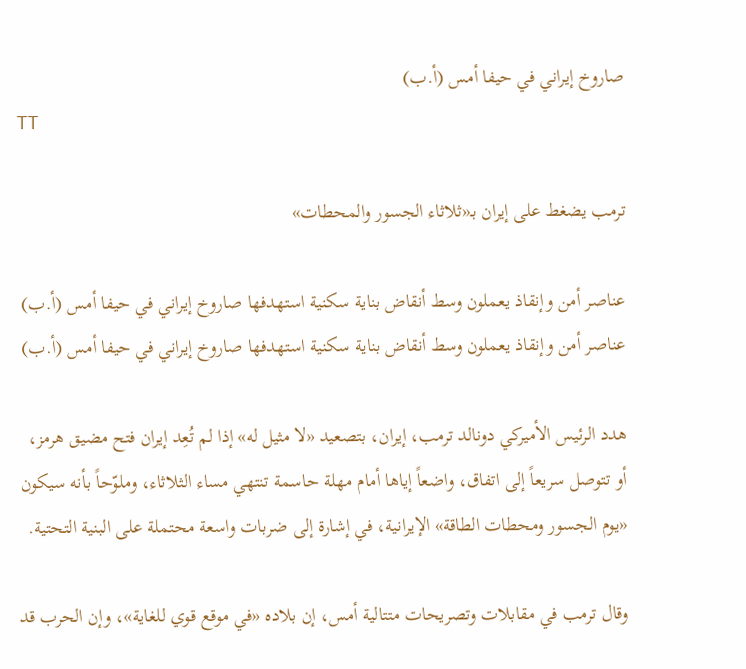صاروخ إيراني في حيفا أمس (أ.ب)
TT

ترمب يضغط على إيران بـ«ثلاثاء الجسور والمحطات»

عناصر أمن وإنقاذ يعملون وسط أنقاض بناية سكنية استهدفها صاروخ إيراني في حيفا أمس (أ.ب)
عناصر أمن وإنقاذ يعملون وسط أنقاض بناية سكنية استهدفها صاروخ إيراني في حيفا أمس (أ.ب)

هدد الرئيس الأميركي دونالد ترمب، إيران، بتصعيد «لا مثيل له» إذا لم تُعِد إيران فتح مضيق هرمز، أو تتوصل سريعاً إلى اتفاق، واضعاً إياها أمام مهلة حاسمة تنتهي مساء الثلاثاء، وملوّحاً بأنه سيكون «يوم الجسور ومحطات الطاقة» الإيرانية، في إشارة إلى ضربات واسعة محتملة على البنية التحتية.

وقال ترمب في مقابلات وتصريحات متتالية أمس، إن بلاده «في موقع قوي للغاية»، وإن الحرب قد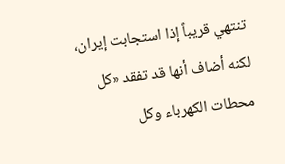تنتهي قريباً إذا استجابت إيران، لكنه أضاف أنها قد تفقد «كل محطات الكهرباء وكل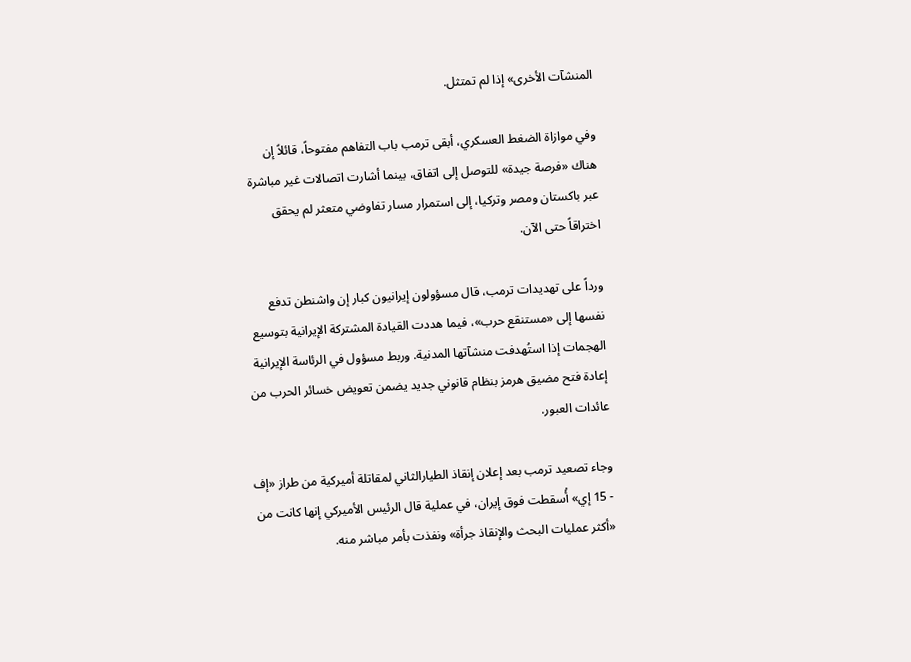المنشآت الأخرى» إذا لم تمتثل.

وفي موازاة الضغط العسكري، أبقى ترمب باب التفاهم مفتوحاً، قائلاً إن هناك «فرصة جيدة» للتوصل إلى اتفاق، بينما أشارت اتصالات غير مباشرة عبر باكستان ومصر وتركيا، إلى استمرار مسار تفاوضي متعثر لم يحقق اختراقاً حتى الآن.

ورداً على تهديدات ترمب، قال مسؤولون إيرانيون كبار إن واشنطن تدفع نفسها إلى «مستنقع حرب»، فيما هددت القيادة المشتركة الإيرانية بتوسيع الهجمات إذا استُهدفت منشآتها المدنية. وربط مسؤول في الرئاسة الإيرانية إعادة فتح مضيق هرمز بنظام قانوني جديد يضمن تعويض خسائر الحرب من عائدات العبور.

وجاء تصعيد ترمب بعد إعلان إنقاذ الطيارالثاني لمقاتلة أميركية من طراز «إف - 15 إي» أُسقطت فوق إيران، في عملية قال الرئيس الأميركي إنها كانت من «أكثر عمليات البحث والإنقاذ جرأة» ونفذت بأمر مباشر منه.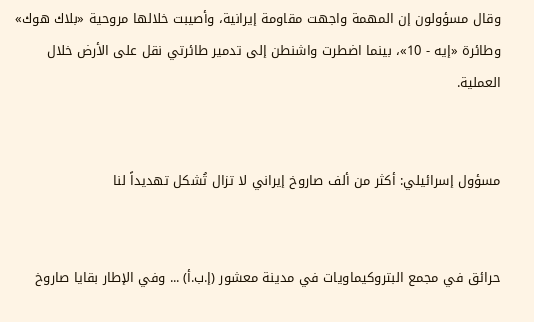وقال مسؤولون إن المهمة واجهت مقاومة إيرانية، وأصيبت خلالها مروحية «بلاك هوك» وطائرة «إيه - 10»، بينما اضطرت واشنطن إلى تدمير طائرتي نقل على الأرض خلال العملية.


مسؤول إسرائيلي: أكثر من ألف صاروخ إيراني لا تزال تُشكل تهديداً لنا


حرائق في مجمع البتروكيماويات في مدينة معشور (إ.ب.أ) ... وفي الإطار بقايا صاروخ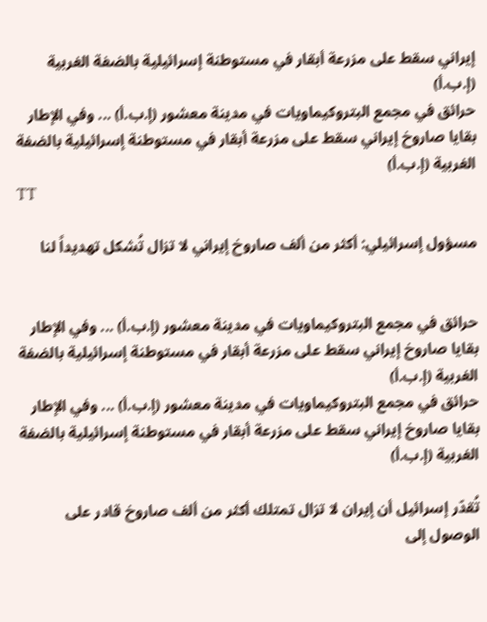إيراني سقط على مزرعة أبقار في مستوطنة إسرائيلية بالضفة الغربية (إ.ب.أ)
حرائق في مجمع البتروكيماويات في مدينة معشور (إ.ب.أ) ... وفي الإطار بقايا صاروخ إيراني سقط على مزرعة أبقار في مستوطنة إسرائيلية بالضفة الغربية (إ.ب.أ)
TT

مسؤول إسرائيلي: أكثر من ألف صاروخ إيراني لا تزال تُشكل تهديداً لنا


حرائق في مجمع البتروكيماويات في مدينة معشور (إ.ب.أ) ... وفي الإطار بقايا صاروخ إيراني سقط على مزرعة أبقار في مستوطنة إسرائيلية بالضفة الغربية (إ.ب.أ)
حرائق في مجمع البتروكيماويات في مدينة معشور (إ.ب.أ) ... وفي الإطار بقايا صاروخ إيراني سقط على مزرعة أبقار في مستوطنة إسرائيلية بالضفة الغربية (إ.ب.أ)

تُقدّر إسرائيل أن إيران لا تزال تمتلك أكثر من ألف صاروخ قادر على الوصول إلى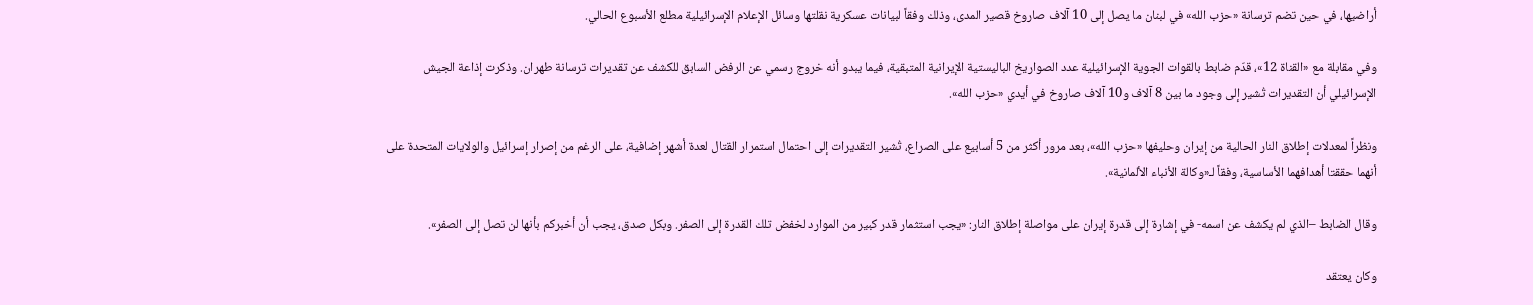أراضيها، في حين تضم ترسانة «حزب الله» في لبنان ما يصل إلى 10 آلاف صاروخ قصير المدى، وذلك وفقاً لبيانات عسكرية نقلتها وسائل الإعلام الإسرائيلية مطلع الأسبوع الحالي.

وفي مقابلة مع «القناة 12»، قدّم ضابط بالقوات الجوية الإسرائيلية عدد الصواريخ الباليستية الإيرانية المتبقية، فيما يبدو أنه خروج رسمي عن الرفض السابق للكشف عن تقديرات ترسانة طهران. وذكرت إذاعة الجيش الإسرائيلي أن التقديرات تُشير إلى وجود ما بين 8 آلاف و10 آلاف صاروخ في أيدي «حزب الله».

ونظراً لمعدلات إطلاق النار الحالية من إيران وحليفها «حزب الله»، بعد مرور أكثر من 5 أسابيع على الصراع، تُشير التقديرات إلى احتمال استمرار القتال لعدة أشهر إضافية، على الرغم من إصرار إسرائيل والولايات المتحدة على أنهما حققتا أهدافهما الأساسية، وفقاً لـ«وكالة الأنباء الألمانية».

وقال الضابط –الذي لم يكشف عن اسمه- في إشارة إلى قدرة إيران على مواصلة إطلاق النار: «يجب استثمار قدر كبير من الموارد لخفض تلك القدرة إلى الصفر. وبكل صدق، يجب أن أخبركم بأنها لن تصل إلى الصفر».

وكان يعتقد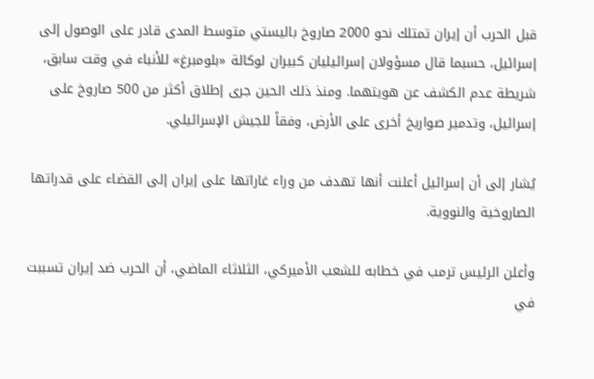قبل الحرب أن إيران تمتلك نحو 2000 صاروخ باليستي متوسط المدى قادر على الوصول إلى إسرائيل، حسبما قال مسؤولان إسرائيليان كبيران لوكالة «بلومبرغ» للأنباء في وقت سابق، شريطة عدم الكشف عن هويتهما. ومنذ ذلك الحين جرى إطلاق أكثر من 500 صاروخ على إسرائيل، وتدمير صواريخ أخرى على الأرض، وفقاً للجيش الإسرائيلي.

يُشار إلى أن إسرائيل أعلنت أنها تهدف من وراء غاراتها على إيران إلى القضاء على قدراتها الصاروخية والنووية.

وأعلن الرئيس ترمب في خطابه للشعب الأميركي، الثلاثاء الماضي، أن الحرب ضد إيران تسببت في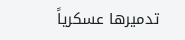تدميرها عسكرياً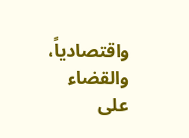واقتصادياً، والقضاء على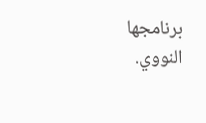برنامجها النووي.